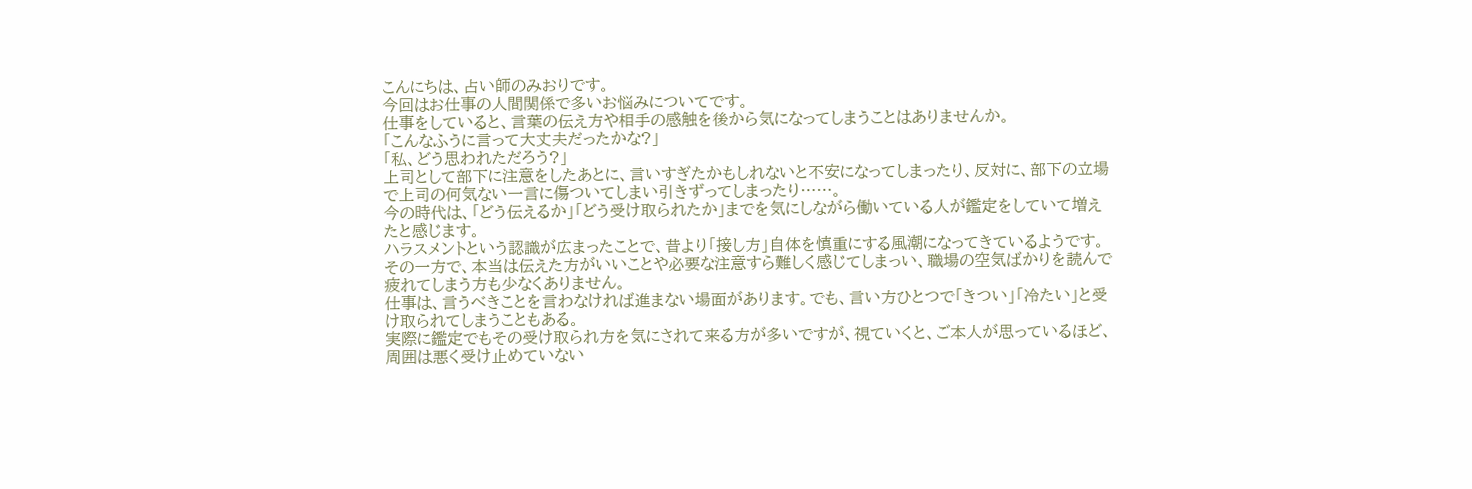こんにちは、占い師のみおりです。
今回はお仕事の人間関係で多いお悩みについてです。
仕事をしていると、言葉の伝え方や相手の感触を後から気になってしまうことはありませんか。
「こんなふうに言って大丈夫だったかな?」
「私、どう思われただろう?」
上司として部下に注意をしたあとに、言いすぎたかもしれないと不安になってしまったり、反対に、部下の立場で上司の何気ない一言に傷ついてしまい引きずってしまったり……。
今の時代は、「どう伝えるか」「どう受け取られたか」までを気にしながら働いている人が鑑定をしていて増えたと感じます。
ハラスメントという認識が広まったことで、昔より「接し方」自体を慎重にする風潮になってきているようです。
その一方で、本当は伝えた方がいいことや必要な注意すら難しく感じてしまっい、職場の空気ばかりを読んで疲れてしまう方も少なくありません。
仕事は、言うべきことを言わなければ進まない場面があります。でも、言い方ひとつで「きつい」「冷たい」と受け取られてしまうこともある。
実際に鑑定でもその受け取られ方を気にされて来る方が多いですが、視ていくと、ご本人が思っているほど、周囲は悪く受け止めていない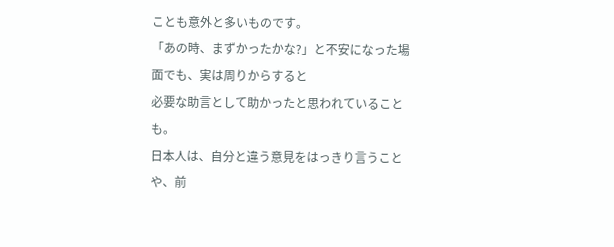ことも意外と多いものです。
「あの時、まずかったかな?」と不安になった場面でも、実は周りからすると
必要な助言として助かったと思われていることも。
日本人は、自分と違う意見をはっきり言うことや、前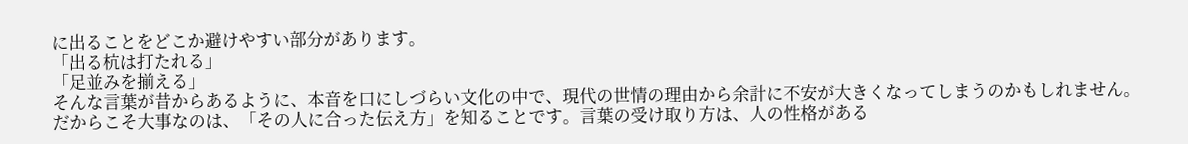に出ることをどこか避けやすい部分があります。
「出る杭は打たれる」
「足並みを揃える」
そんな言葉が昔からあるように、本音を口にしづらい文化の中で、現代の世情の理由から余計に不安が大きくなってしまうのかもしれません。
だからこそ大事なのは、「その人に合った伝え方」を知ることです。言葉の受け取り方は、人の性格がある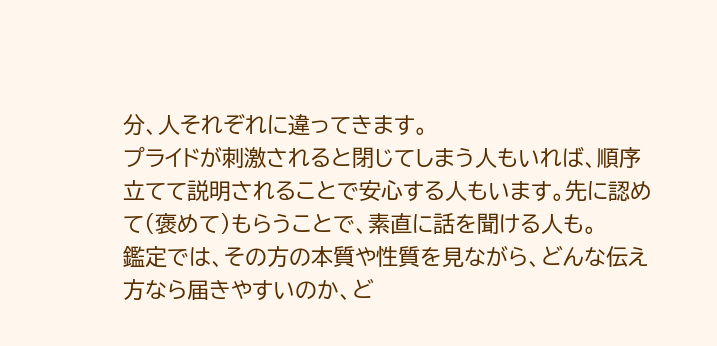分、人それぞれに違ってきます。
プライドが刺激されると閉じてしまう人もいれば、順序立てて説明されることで安心する人もいます。先に認めて(褒めて)もらうことで、素直に話を聞ける人も。
鑑定では、その方の本質や性質を見ながら、どんな伝え方なら届きやすいのか、ど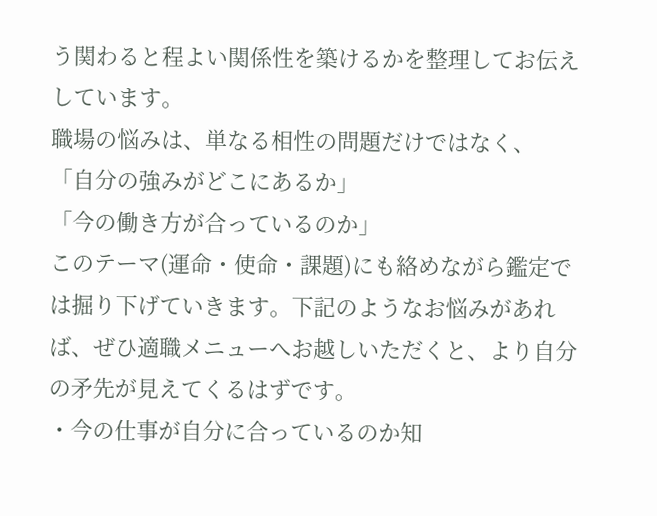う関わると程よい関係性を築けるかを整理してお伝えしています。
職場の悩みは、単なる相性の問題だけではなく、
「自分の強みがどこにあるか」
「今の働き方が合っているのか」
このテーマ(運命・使命・課題)にも絡めながら鑑定では掘り下げていきます。下記のようなお悩みがあれば、ぜひ適職メニューへお越しいただくと、より自分の矛先が見えてくるはずです。
・今の仕事が自分に合っているのか知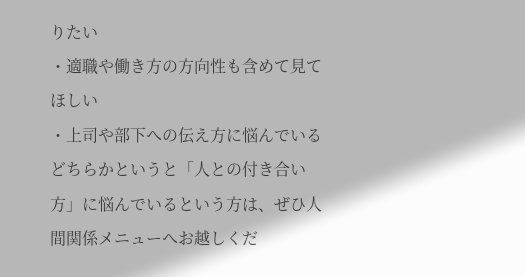りたい
・適職や働き方の方向性も含めて見てほしい
・上司や部下への伝え方に悩んでいる
どちらかというと「人との付き合い方」に悩んでいるという方は、ぜひ人間関係メニューへお越しくだ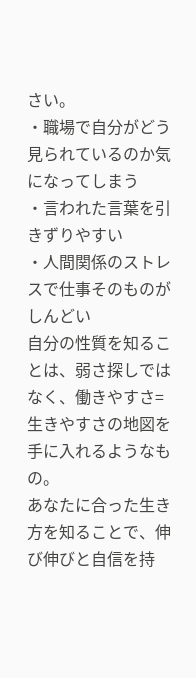さい。
・職場で自分がどう見られているのか気になってしまう
・言われた言葉を引きずりやすい
・人間関係のストレスで仕事そのものがしんどい
自分の性質を知ることは、弱さ探しではなく、働きやすさ=生きやすさの地図を手に入れるようなもの。
あなたに合った生き方を知ることで、伸び伸びと自信を持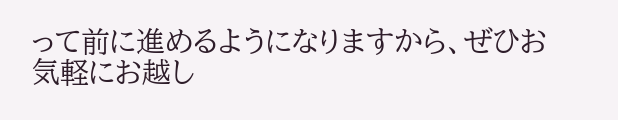って前に進めるようになりますから、ぜひお気軽にお越し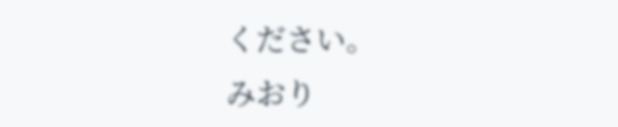ください。
みおり